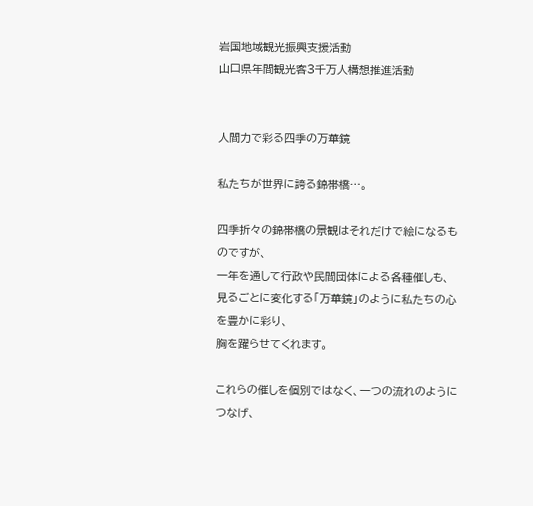岩国地域観光振興支援活動
山口県年間観光客3千万人構想推進活動


人間力で彩る四季の万華鏡

私たちが世界に誇る錦帯橋…。

四季折々の錦帯橋の景観はそれだけで絵になるものですが、
一年を通して行政や民間団体による各種催しも、
見るごとに変化する「万華鏡」のように私たちの心を豊かに彩り、
胸を躍らせてくれます。

これらの催しを個別ではなく、一つの流れのようにつなげ、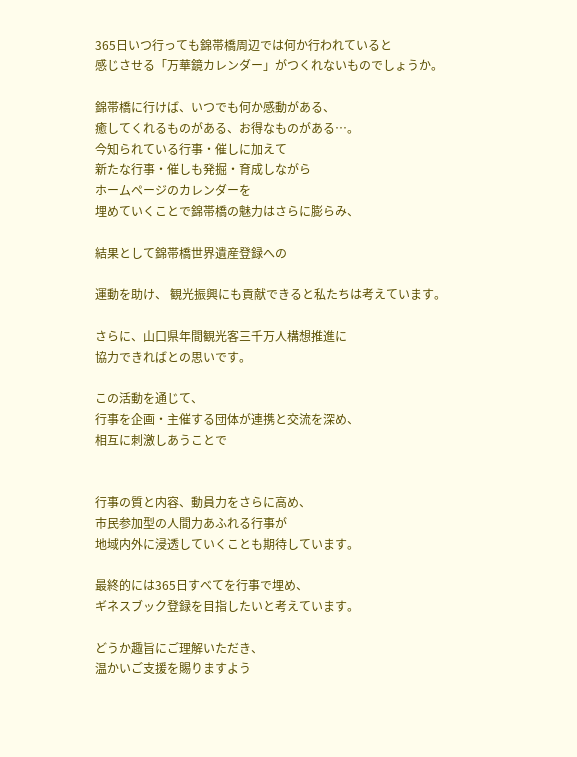365日いつ行っても錦帯橋周辺では何か行われていると
感じさせる「万華鏡カレンダー」がつくれないものでしょうか。

錦帯橋に行けば、いつでも何か感動がある、
癒してくれるものがある、お得なものがある…。
今知られている行事・催しに加えて
新たな行事・催しも発掘・育成しながら
ホームページのカレンダーを
埋めていくことで錦帯橋の魅力はさらに膨らみ、

結果として錦帯橋世界遺産登録への

運動を助け、 観光振興にも貢献できると私たちは考えています。

さらに、山口県年間観光客三千万人構想推進に
協力できればとの思いです。

この活動を通じて、
行事を企画・主催する団体が連携と交流を深め、
相互に刺激しあうことで


行事の質と内容、動員力をさらに高め、
市民参加型の人間力あふれる行事が
地域内外に浸透していくことも期待しています。

最終的には365日すべてを行事で埋め、
ギネスブック登録を目指したいと考えています。

どうか趣旨にご理解いただき、
温かいご支援を賜りますよう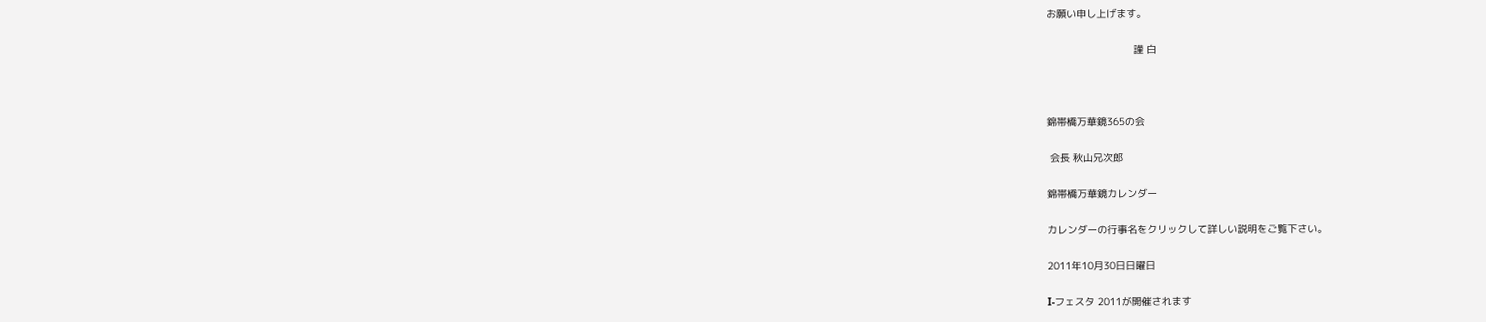お願い申し上げます。

                             謹 白



錦帯橋万華鏡365の会

 会長 秋山兄次郎

錦帯橋万華鏡カレンダー

カレンダーの行事名をクリックして詳しい説明をご覧下さい。

2011年10月30日日曜日

I-フェスタ 2011が開催されます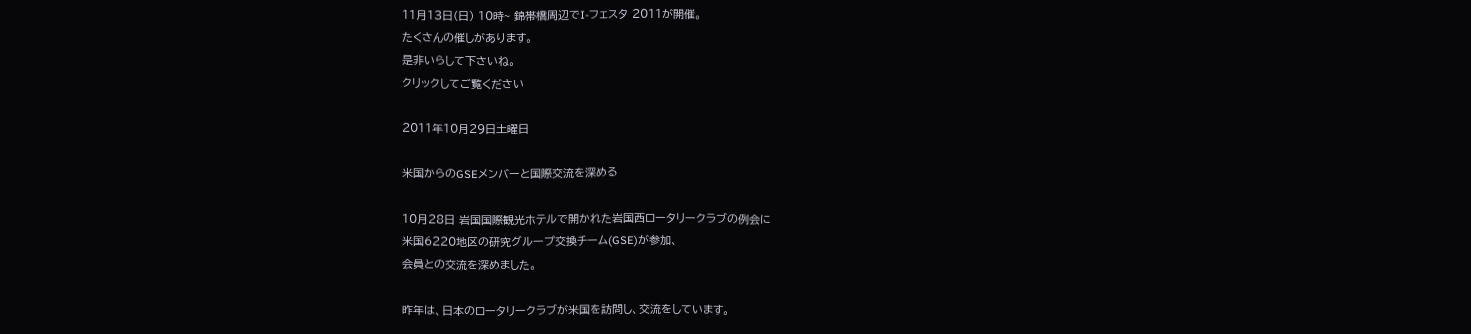11月13日(日) 10時~ 錦帯橋周辺でI-フェスタ 2011が開催。
たくさんの催しがあります。
是非いらして下さいね。
クリックしてご覧ください

2011年10月29日土曜日

米国からのGSEメンバーと国際交流を深める

10月28日 岩国国際観光ホテルで開かれた岩国西ロータリークラブの例会に
米国6220地区の研究グループ交換チーム(GSE)が参加、
会員との交流を深めました。

昨年は、日本のロータリークラブが米国を訪問し、交流をしています。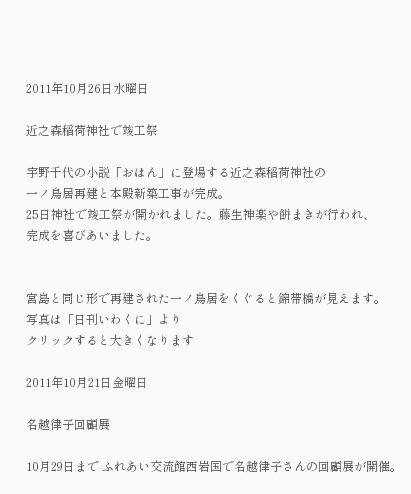2011年10月26日水曜日

近之森稲荷神社で竣工祭

宇野千代の小説「おはん」に登場する近之森稲荷神社の
一ノ鳥居再建と本殿新築工事が完成。
25日神社で竣工祭が開かれました。藤生神楽や餅まきが行われ、
完成を喜びあいました。


宮島と同じ形で再建された一ノ鳥居をくぐると錦帯橋が見えます。
写真は「日刊いわくに」より
クリックすると大きくなります

2011年10月21日金曜日

名越律子回顧展

10月29日まで ふれあい交流館西岩国で名越律子さんの回顧展が開催。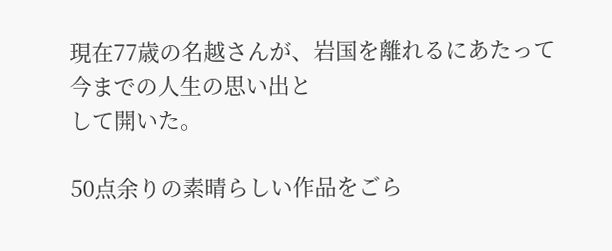現在77歳の名越さんが、岩国を離れるにあたって今までの人生の思い出と
して開いた。

50点余りの素晴らしい作品をごら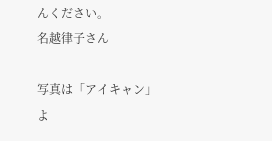んください。
名越律子さん

写真は「アイキャン」よ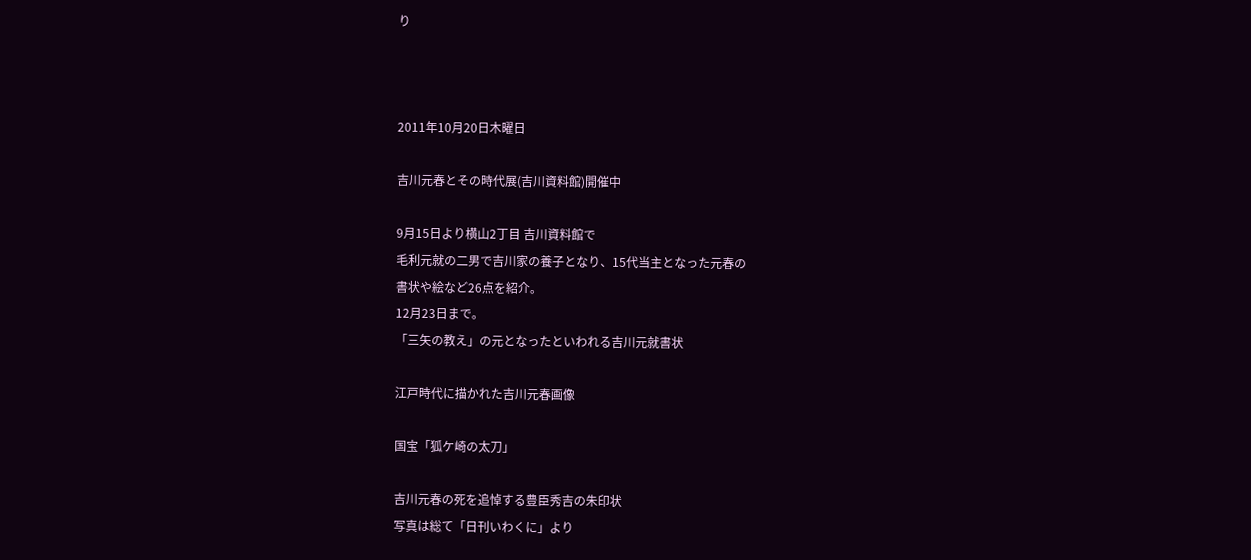り



2011年10月20日木曜日

吉川元春とその時代展(吉川資料館)開催中

9月15日より横山2丁目 吉川資料館で
毛利元就の二男で吉川家の養子となり、15代当主となった元春の
書状や絵など26点を紹介。
12月23日まで。
「三矢の教え」の元となったといわれる吉川元就書状

江戸時代に描かれた吉川元春画像

国宝「狐ケ崎の太刀」

吉川元春の死を追悼する豊臣秀吉の朱印状
写真は総て「日刊いわくに」より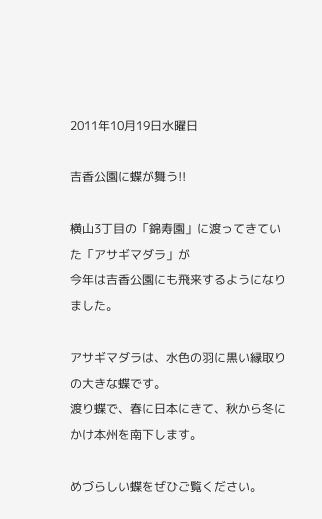2011年10月19日水曜日

吉香公園に蝶が舞う!!

横山3丁目の「錦寿園」に渡ってきていた「アサギマダラ」が
今年は吉香公園にも飛来するようになりました。

アサギマダラは、水色の羽に黒い縁取りの大きな蝶です。
渡り蝶で、春に日本にきて、秋から冬にかけ本州を南下します。

めづらしい蝶をぜひご覧ください。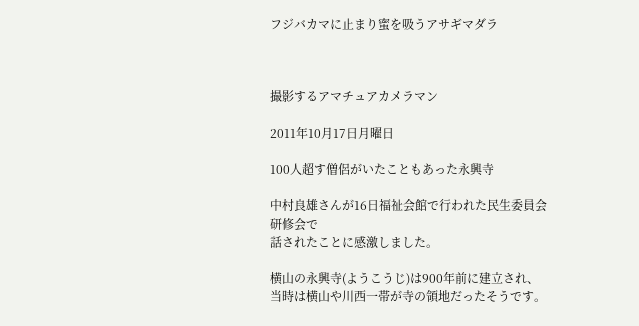フジバカマに止まり蜜を吸うアサギマダラ



撮影するアマチュアカメラマン

2011年10月17日月曜日

100人超す僧侶がいたこともあった永興寺

中村良雄さんが16日福祉会館で行われた民生委員会研修会で
話されたことに感激しました。

横山の永興寺(ようこうじ)は900年前に建立され、
当時は横山や川西一帯が寺の領地だったそうです。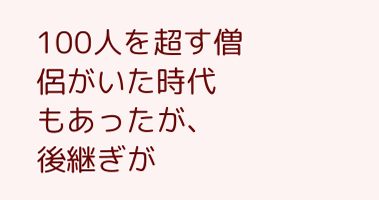100人を超す僧侶がいた時代もあったが、後継ぎが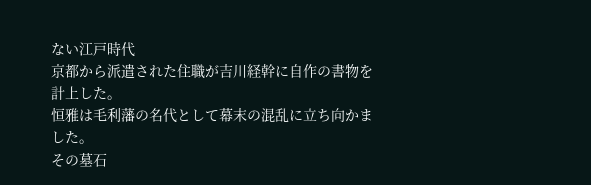ない江戸時代
京都から派遣された住職が吉川経幹に自作の書物を計上した。
恒雅は毛利藩の名代として幕末の混乱に立ち向かました。
その墓石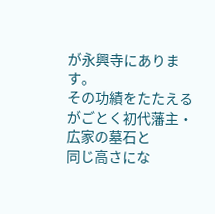が永興寺にあります。
その功績をたたえるがごとく初代藩主・広家の墓石と
同じ高さにな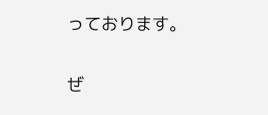っております。

ぜ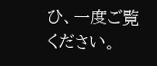ひ、一度ご覧ください。